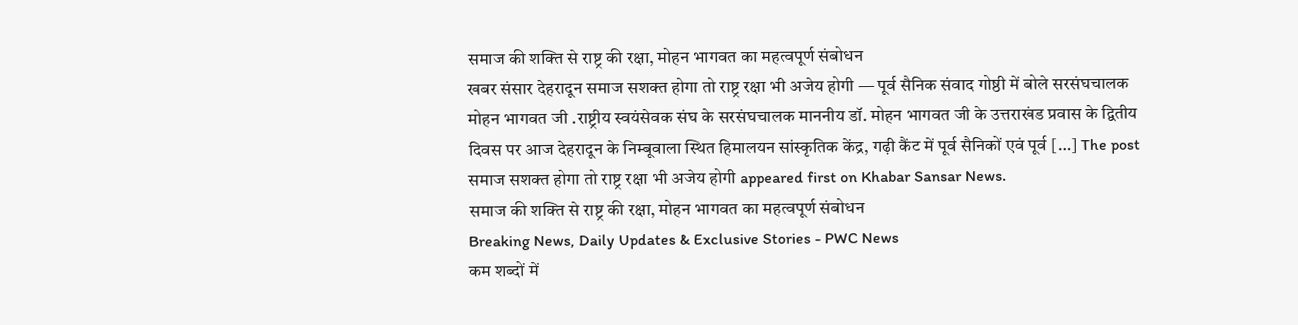समाज की शक्ति से राष्ट्र की रक्षा, मोहन भागवत का महत्वपूर्ण संबोधन
खबर संसार देहरादून समाज सशक्त होगा तो राष्ट्र रक्षा भी अजेय होगी — पूर्व सैनिक संवाद गोष्ठी में बोले सरसंघचालक मोहन भागवत जी .राष्ट्रीय स्वयंसेवक संघ के सरसंघचालक माननीय डॉ. मोहन भागवत जी के उत्तराखंड प्रवास के द्वितीय दिवस पर आज देहरादून के निम्बूवाला स्थित हिमालयन सांस्कृतिक केंद्र, गढ़ी कैंट में पूर्व सैनिकों एवं पूर्व […] The post समाज सशक्त होगा तो राष्ट्र रक्षा भी अजेय होगी appeared first on Khabar Sansar News.
समाज की शक्ति से राष्ट्र की रक्षा, मोहन भागवत का महत्वपूर्ण संबोधन
Breaking News, Daily Updates & Exclusive Stories - PWC News
कम शब्दों में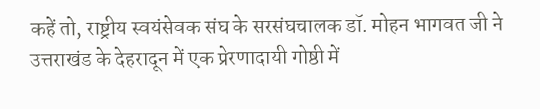कहें तो, राष्ट्रीय स्वयंसेवक संघ के सरसंघचालक डॉ. मोहन भागवत जी ने उत्तराखंड के देहरादून में एक प्रेरणादायी गोष्ठी में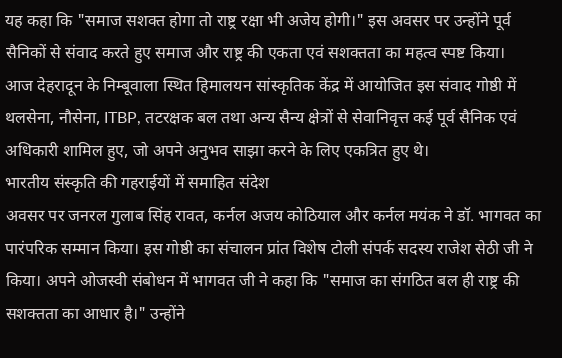यह कहा कि "समाज सशक्त होगा तो राष्ट्र रक्षा भी अजेय होगी।" इस अवसर पर उन्होंने पूर्व सैनिकों से संवाद करते हुए समाज और राष्ट्र की एकता एवं सशक्तता का महत्व स्पष्ट किया।
आज देहरादून के निम्बूवाला स्थित हिमालयन सांस्कृतिक केंद्र में आयोजित इस संवाद गोष्ठी में थलसेना, नौसेना, ITBP, तटरक्षक बल तथा अन्य सैन्य क्षेत्रों से सेवानिवृत्त कई पूर्व सैनिक एवं अधिकारी शामिल हुए, जो अपने अनुभव साझा करने के लिए एकत्रित हुए थे।
भारतीय संस्कृति की गहराईयों में समाहित संदेश
अवसर पर जनरल गुलाब सिंह रावत, कर्नल अजय कोठियाल और कर्नल मयंक ने डॉ. भागवत का पारंपरिक सम्मान किया। इस गोष्ठी का संचालन प्रांत विशेष टोली संपर्क सदस्य राजेश सेठी जी ने किया। अपने ओजस्वी संबोधन में भागवत जी ने कहा कि "समाज का संगठित बल ही राष्ट्र की सशक्तता का आधार है।" उन्होंने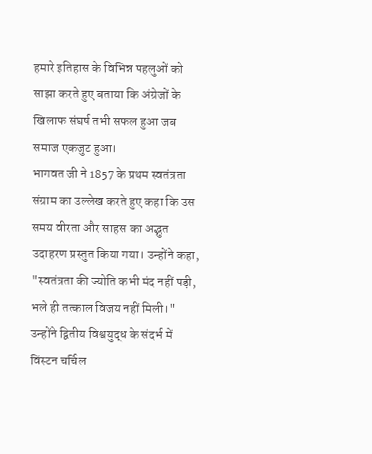हमारे इतिहास के विभिन्न पहलुओं को साझा करते हुए बताया कि अंग्रेजों के खिलाफ संघर्ष तभी सफल हुआ जब समाज एकजुट हुआ।
भागवत जी ने 1857 के प्रथम स्वतंत्रता संग्राम का उल्लेख करते हुए कहा कि उस समय वीरता और साहस का अद्भुत उदाहरण प्रस्तुत किया गया। उन्होंने कहा, "स्वतंत्रता की ज्योति कभी मंद नहीं पड़ी, भले ही तत्काल विजय नहीं मिली।" उन्होंने द्वितीय विश्वयुद्ध के संदर्भ में विंस्टन चर्चिल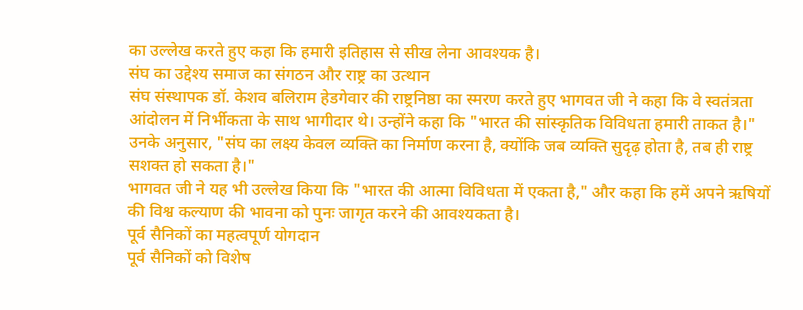का उल्लेख करते हुए कहा कि हमारी इतिहास से सीख लेना आवश्यक है।
संघ का उद्देश्य समाज का संगठन और राष्ट्र का उत्थान
संघ संस्थापक डॉ. केशव बलिराम हेडगेवार की राष्ट्रनिष्ठा का स्मरण करते हुए भागवत जी ने कहा कि वे स्वतंत्रता आंदोलन में निर्भीकता के साथ भागीदार थे। उन्होंने कहा कि "भारत की सांस्कृतिक विविधता हमारी ताकत है।" उनके अनुसार, "संघ का लक्ष्य केवल व्यक्ति का निर्माण करना है, क्योंकि जब व्यक्ति सुदृढ़ होता है, तब ही राष्ट्र सशक्त हो सकता है।"
भागवत जी ने यह भी उल्लेख किया कि "भारत की आत्मा विविधता में एकता है," और कहा कि हमें अपने ऋषियों की विश्व कल्याण की भावना को पुनः जागृत करने की आवश्यकता है।
पूर्व सैनिकों का महत्वपूर्ण योगदान
पूर्व सैनिकों को विशेष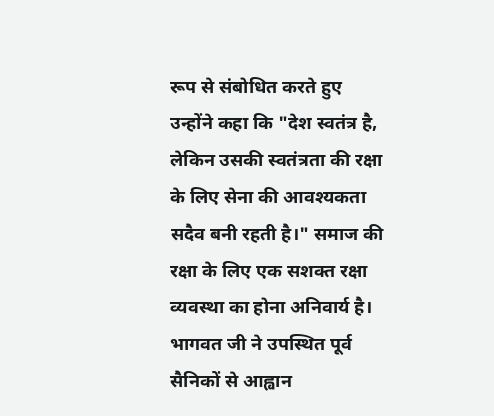रूप से संबोधित करते हुए उन्होंने कहा कि "देश स्वतंत्र है, लेकिन उसकी स्वतंत्रता की रक्षा के लिए सेना की आवश्यकता सदैव बनी रहती है।" समाज की रक्षा के लिए एक सशक्त रक्षा व्यवस्था का होना अनिवार्य है।
भागवत जी ने उपस्थित पूर्व सैनिकों से आह्वान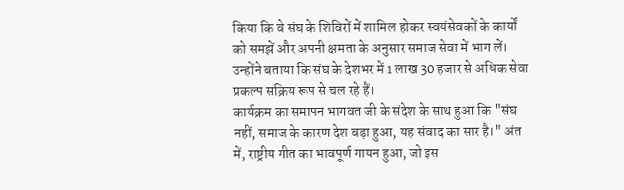किया कि वे संघ के शिविरों में शामिल होकर स्वयंसेवकों के कार्यों को समझें और अपनी क्षमता के अनुसार समाज सेवा में भाग लें। उन्होंने बताया कि संघ के देशभर में 1 लाख 30 हजार से अधिक सेवा प्रकल्प सक्रिय रूप से चल रहे हैं।
कार्यक्रम का समापन भागवत जी के संदेश के साथ हुआ कि "संघ नहीं, समाज के कारण देश बड़ा हुआ, यह संवाद का सार है।" अंत में, राष्ट्रीय गीत का भावपूर्ण गायन हुआ, जो इस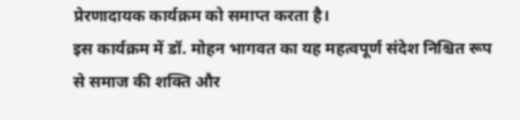प्रेरणादायक कार्यक्रम को समाप्त करता है।
इस कार्यक्रम में डॉ. मोहन भागवत का यह महत्वपूर्ण संदेश निश्चित रूप से समाज की शक्ति और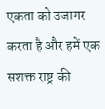एकता को उजागर करता है और हमें एक सशक्त राष्ट्र की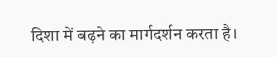दिशा में बढ़ने का मार्गदर्शन करता है।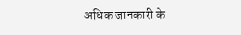अधिक जानकारी के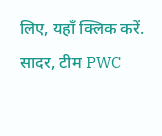लिए, यहाँ क्लिक करें.
सादर, टीम PWC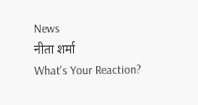News
नीता शर्मा
What's Your Reaction?